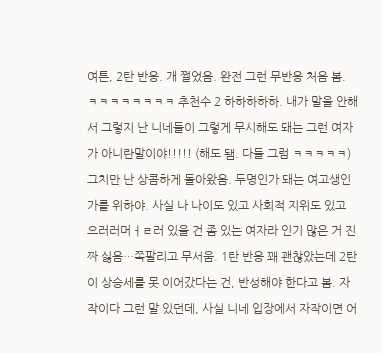여튼, 2탄 반응. 개 쩔었음. 완전 그런 무반응 처음 봄. ㅋㅋㅋㅋㅋㅋㅋㅋ 추천수 2 하하하하하. 내가 말을 안해서 그렇지 난 니네들이 그렇게 무시해도 돼는 그런 여자가 아니란말이야!!!!! (해도 됌. 다들 그럼 ㅋㅋㅋㅋㅋ) 그치만 난 상콤하게 돌아왔음. 두명인가 돼는 여고생인가를 위하야. 사실 나 나이도 있고 사회적 지위도 있고 으러러머ㅓㄹ러 있을 건 좀 있는 여자라 인기 많은 거 진짜 싫음…쪽팔리고 무서움. 1탄 반응 꽤 괜찮았는데 2탄이 상승세를 못 이어갔다는 건, 반성해야 한다고 봄. 자작이다 그런 말 있던데, 사실 니네 입장에서 자작이면 어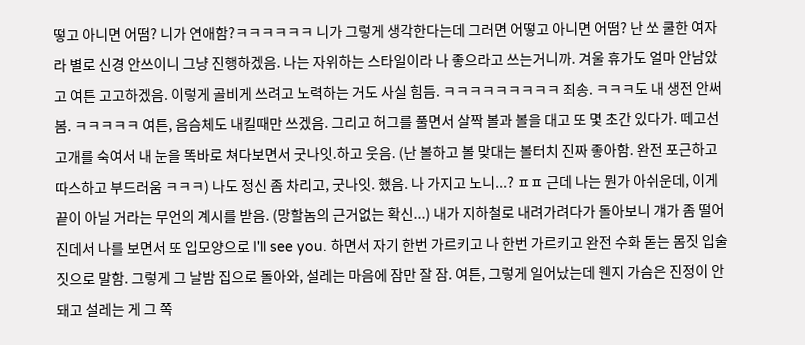떻고 아니면 어떰? 니가 연애함?ㅋㅋㅋㅋㅋㅋ 니가 그렇게 생각한다는데 그러면 어떻고 아니면 어떰? 난 쏘 쿨한 여자라 별로 신경 안쓰이니 그냥 진행하겠음. 나는 자위하는 스타일이라 나 좋으라고 쓰는거니까. 겨울 휴가도 얼마 안남았고 여튼 고고하겠음. 이렇게 골비게 쓰려고 노력하는 거도 사실 힘듬. ㅋㅋㅋㅋㅋㅋㅋㅋㅋ 죄송. ㅋㅋㅋ도 내 생전 안써봄. ㅋㅋㅋㅋㅋ 여튼, 음슴체도 내킬때만 쓰겠음. 그리고 허그를 풀면서 살짝 볼과 볼을 대고 또 몇 초간 있다가. 떼고선 고개를 숙여서 내 눈을 똑바로 쳐다보면서 굿나잇.하고 웃음. (난 볼하고 볼 맞대는 볼터치 진짜 좋아함. 완전 포근하고 따스하고 부드러움 ㅋㅋㅋ) 나도 정신 좀 차리고, 굿나잇. 했음. 나 가지고 노니...? ㅍㅍ 근데 나는 뭔가 아쉬운데, 이게 끝이 아닐 거라는 무언의 계시를 받음. (망할놈의 근거없는 확신...) 내가 지하철로 내려가려다가 돌아보니 걔가 좀 떨어진데서 나를 보면서 또 입모양으로 I'll see you. 하면서 자기 한번 가르키고 나 한번 가르키고 완전 수화 돋는 몸짓 입술짓으로 말함. 그렇게 그 날밤 집으로 돌아와, 설레는 마음에 잠만 잘 잠. 여튼, 그렇게 일어났는데 웬지 가슴은 진정이 안돼고 설레는 게 그 쪽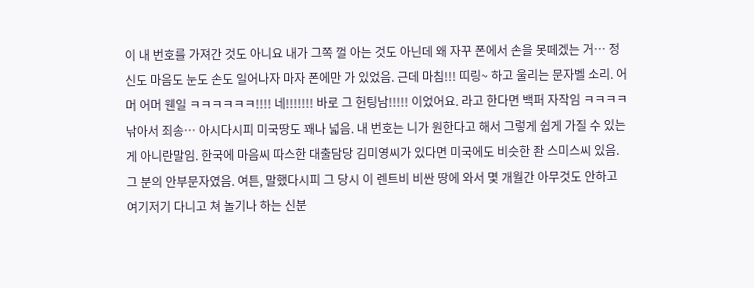이 내 번호를 가져간 것도 아니요 내가 그쪽 껄 아는 것도 아닌데 왜 자꾸 폰에서 손을 못떼겠는 거… 정신도 마음도 눈도 손도 일어나자 마자 폰에만 가 있었음. 근데 마침!!! 띠링~ 하고 울리는 문자벨 소리. 어머 어머 웬일 ㅋㅋㅋㅋㅋㅋ!!!! 네!!!!!!! 바로 그 헌팅남!!!!! 이었어요. 라고 한다면 백퍼 자작임 ㅋㅋㅋㅋ 낚아서 죄송… 아시다시피 미국땅도 꽤나 넓음. 내 번호는 니가 원한다고 해서 그렇게 쉽게 가질 수 있는게 아니란말임. 한국에 마음씨 따스한 대출담당 김미영씨가 있다면 미국에도 비슷한 좐 스미스씨 있음. 그 분의 안부문자였음. 여튼, 말했다시피 그 당시 이 렌트비 비싼 땅에 와서 몇 개월간 아무것도 안하고 여기저기 다니고 쳐 놀기나 하는 신분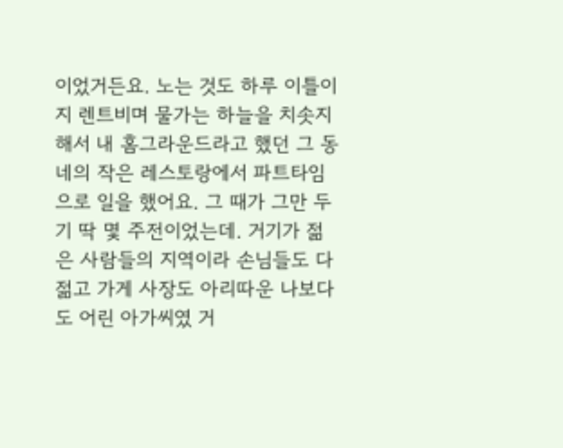이었거든요. 노는 것도 하루 이틀이지 렌트비며 물가는 하늘을 치솟지 해서 내 홈그라운드라고 했던 그 동네의 작은 레스토랑에서 파트타임으로 일을 했어요. 그 때가 그만 두기 딱 몇 주전이었는데. 거기가 젊은 사람들의 지역이라 손님들도 다 젊고 가게 사장도 아리따운 나보다도 어린 아가씨였 거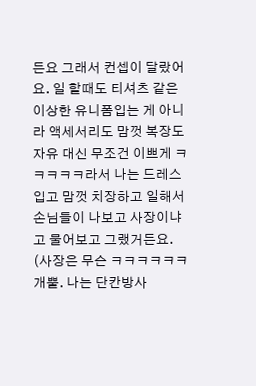든요 그래서 컨셉이 달랐어요. 일 할때도 티셔츠 같은 이상한 유니폼입는 게 아니라 액세서리도 맘껏 복장도 자유 대신 무조건 이쁘게 ㅋㅋㅋㅋㅋ라서 나는 드레스 입고 맘껏 치장하고 일해서 손님들이 나보고 사장이냐고 물어보고 그랬거든요. (사장은 무슨 ㅋㅋㅋㅋㅋㅋ 개뿔. 나는 단칸방사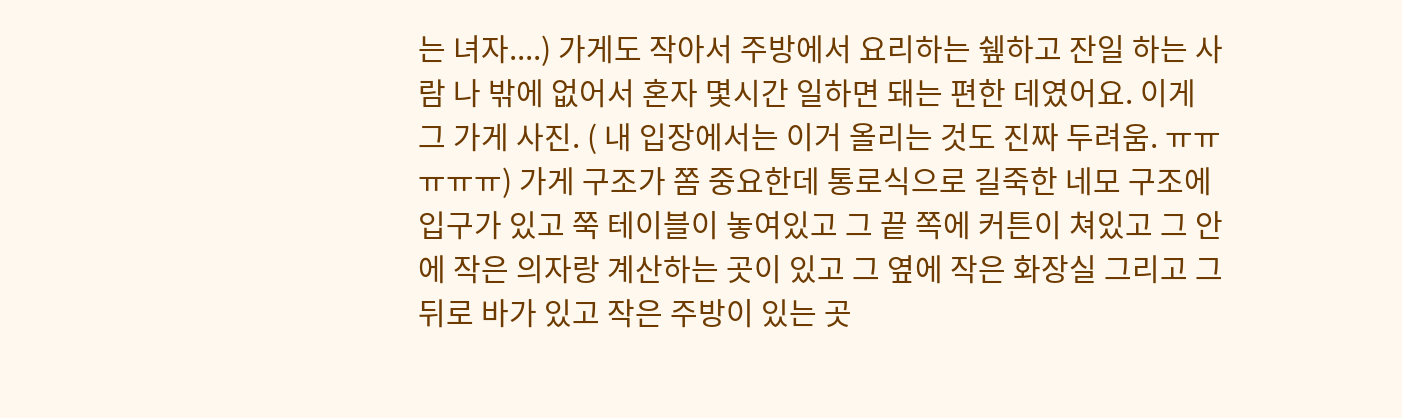는 녀자....) 가게도 작아서 주방에서 요리하는 쉪하고 잔일 하는 사람 나 밖에 없어서 혼자 몇시간 일하면 돼는 편한 데였어요. 이게 그 가게 사진. ( 내 입장에서는 이거 올리는 것도 진짜 두려움. ㅠㅠㅠㅠㅠ) 가게 구조가 쫌 중요한데 통로식으로 길죽한 네모 구조에 입구가 있고 쭉 테이블이 놓여있고 그 끝 쪽에 커튼이 쳐있고 그 안에 작은 의자랑 계산하는 곳이 있고 그 옆에 작은 화장실 그리고 그 뒤로 바가 있고 작은 주방이 있는 곳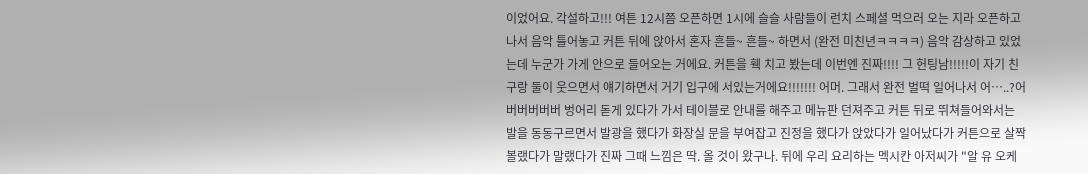이었어요. 각설하고!!! 여튼 12시쯤 오픈하면 1시에 슬슬 사람들이 런치 스페셜 먹으러 오는 지라 오픈하고 나서 음악 틀어놓고 커튼 뒤에 앉아서 혼자 흔들~ 흔들~ 하면서 (완전 미친년ㅋㅋㅋㅋ) 음악 감상하고 있었는데 누군가 가게 안으로 들어오는 거에요. 커튼을 훽 치고 봤는데 이번엔 진짜!!!! 그 헌팅남!!!!!이 자기 친구랑 둘이 웃으면서 얘기하면서 거기 입구에 서있는거에요!!!!!!! 어머. 그래서 완전 벌떡 일어나서 어…..?어버버버버버 벙어리 돋게 있다가 가서 테이블로 안내를 해주고 메뉴판 던져주고 커튼 뒤로 뛰쳐들어와서는 발을 동동구르면서 발광을 했다가 화장실 문을 부여잡고 진정을 했다가 앉았다가 일어났다가 커튼으로 살짝 볼랬다가 말랬다가 진짜 그때 느낌은 딱. 올 것이 왔구나. 뒤에 우리 요리하는 멕시칸 아저씨가 "알 유 오케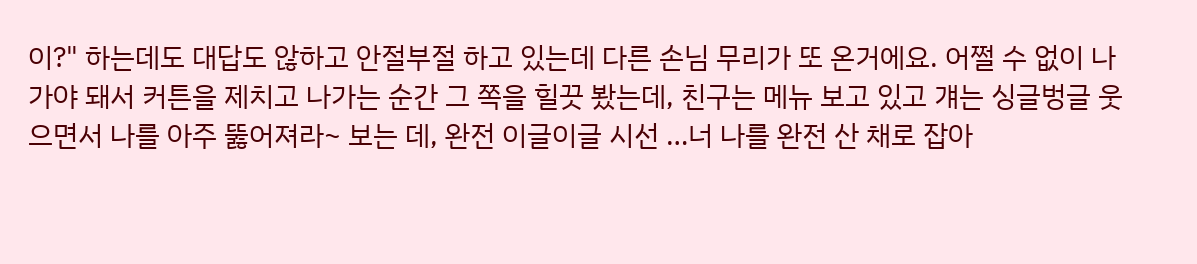이?" 하는데도 대답도 않하고 안절부절 하고 있는데 다른 손님 무리가 또 온거에요. 어쩔 수 없이 나가야 돼서 커튼을 제치고 나가는 순간 그 쪽을 힐끗 봤는데, 친구는 메뉴 보고 있고 걔는 싱글벙글 웃으면서 나를 아주 뚫어져라~ 보는 데, 완전 이글이글 시선 …너 나를 완전 산 채로 잡아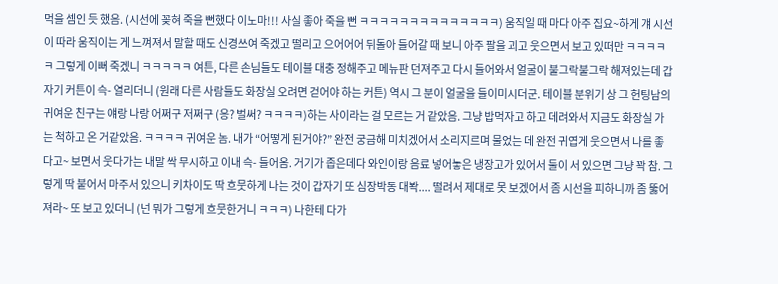먹을 셈인 듯 했음. (시선에 꽂혀 죽을 뻔했다 이노마!!! 사실 좋아 죽을 뻔 ㅋㅋㅋㅋㅋㅋㅋㅋㅋㅋㅋㅋㅋㅋ) 움직일 때 마다 아주 집요~하게 걔 시선이 따라 움직이는 게 느껴져서 말할 때도 신경쓰여 죽겠고 떨리고 으어어어 뒤돌아 들어갈 때 보니 아주 팔을 괴고 웃으면서 보고 있떠만 ㅋㅋㅋㅋㅋ 그렇게 이뻐 죽겠니 ㅋㅋㅋㅋㅋ 여튼, 다른 손님들도 테이블 대충 정해주고 메뉴판 던져주고 다시 들어와서 얼굴이 불그락불그락 해져있는데 갑자기 커튼이 슥- 열리더니 (원래 다른 사람들도 화장실 오려면 걷어야 하는 커튼) 역시 그 분이 얼굴을 들이미시더군. 테이블 분위기 상 그 헌팅남의 귀여운 친구는 얘랑 나랑 어쩌구 저쩌구 (응? 벌써? ㅋㅋㅋㅋ)하는 사이라는 걸 모르는 거 같았음. 그냥 밥먹자고 하고 데려와서 지금도 화장실 가는 척하고 온 거같았음. ㅋㅋㅋㅋ 귀여운 놈. 내가 “어떻게 된거야?” 완전 궁금해 미치겠어서 소리지르며 물었는 데 완전 귀엽게 웃으면서 나를 좋다고~ 보면서 웃다가는 내말 싹 무시하고 이내 슥- 들어옴. 거기가 좁은데다 와인이랑 음료 넣어놓은 냉장고가 있어서 둘이 서 있으면 그냥 꽉 참. 그렇게 딱 붙어서 마주서 있으니 키차이도 딱 흐뭇하게 나는 것이 갑자기 또 심장박동 대봑.... 떨려서 제대로 못 보겠어서 좀 시선을 피하니까 좀 뚫어져라~ 또 보고 있더니 (넌 뭐가 그렇게 흐뭇한거니 ㅋㅋㅋ) 나한테 다가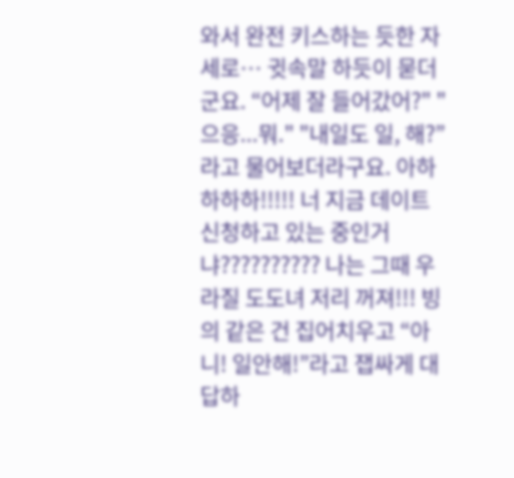와서 완전 키스하는 듯한 자세로… 귓속말 하듯이 묻더군요. “어제 잘 들어갔어?" "으응...뭐." "내일도 일, 해?” 라고 물어보더라구요. 아하하하하!!!!! 너 지금 데이트 신청하고 있는 중인거냐?????????? 나는 그때 우라질 도도녀 저리 꺼져!!! 빙의 같은 건 집어치우고 “아니! 일안해!”라고 잽싸게 대답하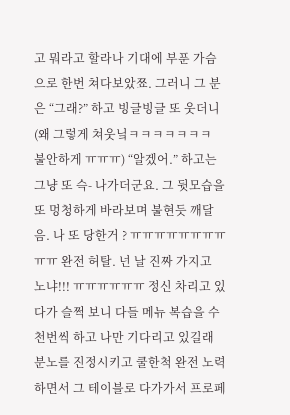고 뭐라고 할라나 기대에 부푼 가슴으로 한번 쳐다보았쬬. 그러니 그 분은 “그래?” 하고 빙글빙글 또 웃더니 (왜 그렇게 쳐웃닠ㅋㅋㅋㅋㅋㅋㅋ 불안하게 ㅠㅠㅠ) “알겠어.” 하고는 그냥 또 슥- 나가더군요. 그 뒷모습을 또 멍청하게 바라보며 불현듯 깨달음. 나 또 당한거 ? ㅠㅠㅠㅠㅠㅠㅠㅠㅠㅠ 완전 허탈. 넌 날 진짜 가지고 노냐!!! ㅠㅠㅠㅠㅠㅠ 정신 차리고 있다가 슬쩍 보니 다들 메뉴 복습을 수 천번씩 하고 나만 기다리고 있길래 분노를 진정시키고 쿨한척 완전 노력하면서 그 테이블로 다가가서 프로페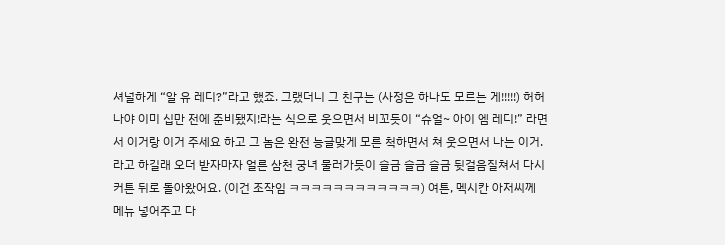셔널하게 “알 유 레디?”라고 했죠. 그랬더니 그 친구는 (사정은 하나도 모르는 게!!!!!) 허허 나야 이미 십만 전에 준비됐지!라는 식으로 웃으면서 비꼬듯이 “슈얼~ 아이 엠 레디!” 라면서 이거랑 이거 주세요 하고 그 놈은 완전 능글맞게 모른 척하면서 쳐 웃으면서 나는 이거.라고 하길래 오더 받자마자 얼른 삼천 궁녀 물러가듯이 슬금 슬금 슬금 뒷걸음질쳐서 다시 커튼 뒤로 돌아왔어요. (이건 조작임 ㅋㅋㅋㅋㅋㅋㅋㅋㅋㅋㅋㅋ) 여튼, 멕시칸 아저씨께 메뉴 넣어주고 다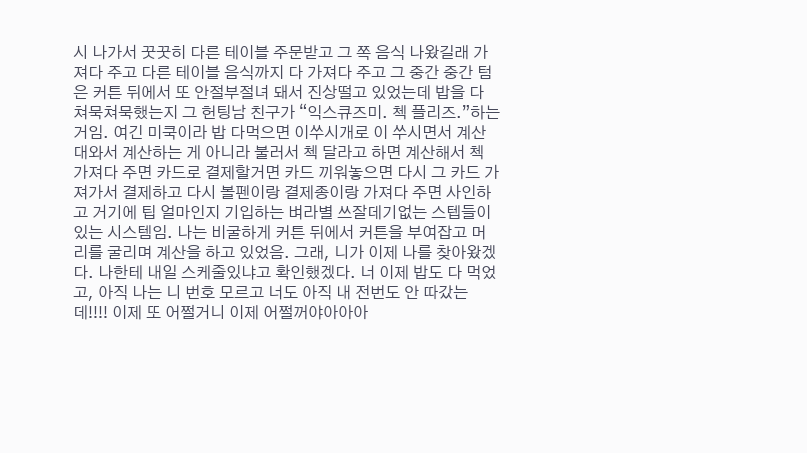시 나가서 꿋꿋히 다른 테이블 주문받고 그 쪽 음식 나왔길래 가져다 주고 다른 테이블 음식까지 다 가져다 주고 그 중간 중간 텀은 커튼 뒤에서 또 안절부절녀 돼서 진상떨고 있었는데 밥을 다 쳐묵쳐묵했는지 그 헌팅남 친구가 “익스큐즈미. 첵 플리즈.”하는 거임. 여긴 미쿡이라 밥 다먹으면 이쑤시개로 이 쑤시면서 계산대와서 계산하는 게 아니라 불러서 첵 달라고 하면 계산해서 첵 가져다 주면 카드로 결제할거면 카드 끼워놓으면 다시 그 카드 가져가서 결제하고 다시 볼펜이랑 결제종이랑 가져다 주면 사인하고 거기에 팁 얼마인지 기입하는 벼라별 쓰잘데기없는 스텝들이 있는 시스템임. 나는 비굴하게 커튼 뒤에서 커튼을 부여잡고 머리를 굴리며 계산을 하고 있었음. 그래, 니가 이제 나를 찾아왔겠다. 나한테 내일 스케줄있냐고 확인했겠다. 너 이제 밥도 다 먹었고, 아직 나는 니 번호 모르고 너도 아직 내 전번도 안 따갔는데!!!! 이제 또 어쩔거니 이제 어쩔꺼야아아아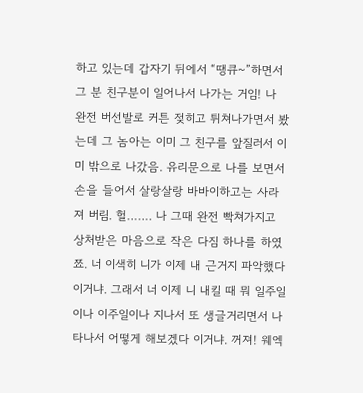하고 있는데 갑자기 뒤에서 “땡큐~”하면서 그 분 친구분이 일어나서 나가는 거임! 나 완전 버선발로 커튼 젖히고 튀쳐나가면서 봤는데 그 놈아는 이미 그 친구를 앞질러서 이미 밖으로 나갔음. 유리문으로 나를 보면서 손을 들어서 살랑살랑 바바이하고는 사라져 버림. 헐……. 나 그때 완전 빡쳐가지고 상처받은 마음으로 작은 다짐 하나를 하였쬬. 너 이색히 니가 이제 내 근거지 파악했다 이거냐. 그래서 너 이제 니 내킬 때 뭐 일주일이나 이주일이나 지나서 또 생글거리면서 나타나서 어떻게 해보겠다 이거냐. 꺼져! 웨엑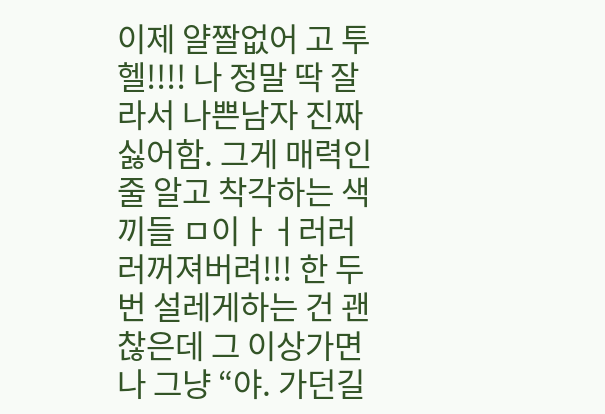이제 얄짤없어 고 투 헬!!!! 나 정말 딱 잘라서 나쁜남자 진짜 싫어함. 그게 매력인 줄 알고 착각하는 색끼들 ㅁ이ㅏㅓ러러러꺼져버려!!! 한 두번 설레게하는 건 괜찮은데 그 이상가면 나 그냥 “야. 가던길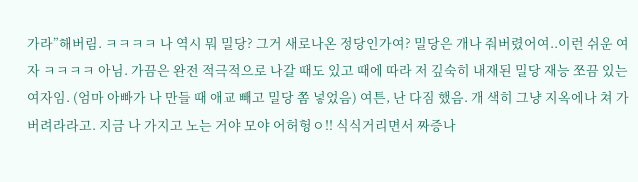가라”해버림. ㅋㅋㅋㅋ 나 역시 뭐 밀당? 그거 새로나온 정당인가여? 밀당은 개나 줘버렸어여..이런 쉬운 여자 ㅋㅋㅋㅋ 아님. 가끔은 완전 적극적으로 나갈 때도 있고 때에 따라 저 깊숙히 내재된 밀당 재능 쪼끔 있는 여자임. (엄마 아빠가 나 만들 때 애교 빼고 밀당 쫌 넣었음) 여튼, 난 다짐 했음. 개 색히 그냥 지옥에나 쳐 가버려라라고. 지금 나 가지고 노는 거야 모야 어허헝ㅇ!! 식식거리면서 짜증나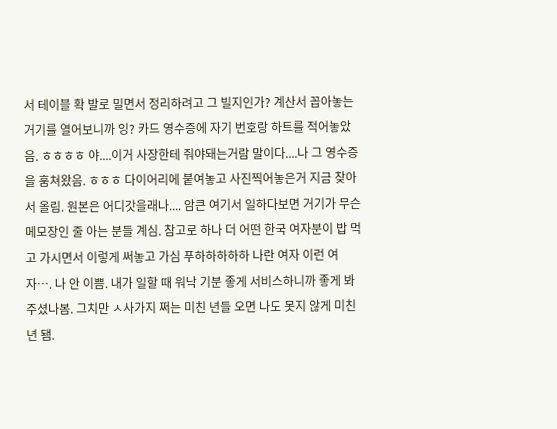서 테이블 확 발로 밀면서 정리하려고 그 빌지인가? 계산서 꼽아놓는 거기를 열어보니까 잉? 카드 영수증에 자기 번호랑 하트를 적어놓았음. ㅎㅎㅎㅎ 야....이거 사장한테 줘야돼는거람 말이다....나 그 영수증을 훔쳐왔음. ㅎㅎㅎ 다이어리에 붙여놓고 사진찍어놓은거 지금 찾아서 올림. 원본은 어디갓을래나.... 암큰 여기서 일하다보면 거기가 무슨 메모장인 줄 아는 분들 계심. 참고로 하나 더 어떤 한국 여자분이 밥 먹고 가시면서 이렇게 써놓고 가심 푸하하하하하 나란 여자 이런 여자…. 나 안 이쁨. 내가 일할 때 워낙 기분 좋게 서비스하니까 좋게 봐주셨나봄. 그치만 ㅅ사가지 쩌는 미친 년들 오면 나도 못지 않게 미친년 됌.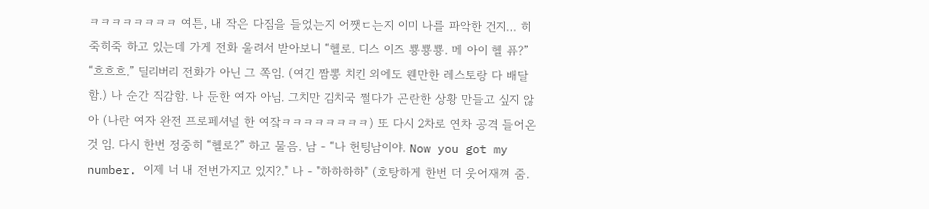ㅋㅋㅋㅋㅋㅋㅋㅋ 여튼, 내 작은 다짐을 들었는지 어쨋ㄷ는지 이미 나를 파악한 건지… 히죽히죽 하고 있는데 가게 전화 울려서 받아보니 “헬로. 디스 이즈 뿅뿅뿅. 메 아이 헬 퓨?” “흐흐흐.” 딜리버리 전화가 아닌 그 쪽임. (여긴 짬뽕 치킨 외에도 웬만한 레스토랑 다 배달함.) 나 순간 직감함. 나 둔한 여자 아님. 그치만 김치국 쩔다가 곤란한 상황 만들고 싶지 않아 (나란 여자 완전 프로페셔널 한 여잨ㅋㅋㅋㅋㅋㅋㅋㅋ) 또 다시 2차로 연차 공격 들어온 것 임. 다시 한번 정중히 “헬로?” 하고 물음. 남 - “나 헌팅남이야. Now you got my number. 이제 너 내 전번가지고 있지?." 나 - "하하하하" (호탕하게 한번 더 웃어재껴 줌.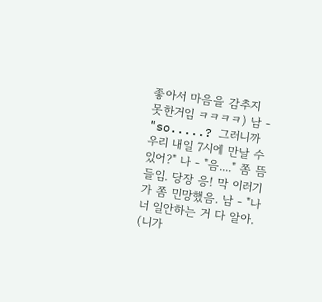좋아서 마음을 감추지 못한거임 ㅋㅋㅋㅋ) 남 - "so.....? 그러니까 우리 내일 7시에 만날 수 있어?" 나 - "음...." 쫌 뜸들임. 당장 응! 막 이러기가 쫌 민망했음. 남 - "나 너 일안하는 거 다 알아. (니가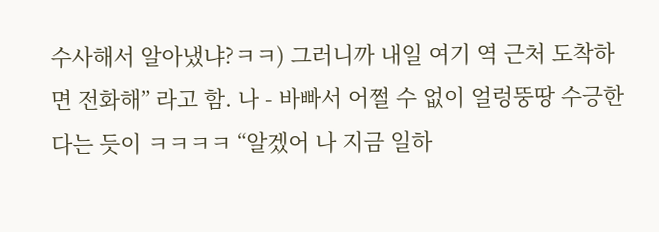수사해서 알아냈냐?ㅋㅋ) 그러니까 내일 여기 역 근처 도착하면 전화해” 라고 함. 나 - 바빠서 어쩔 수 없이 얼렁뚱땅 수긍한다는 듯이 ㅋㅋㅋㅋ “알겠어 나 지금 일하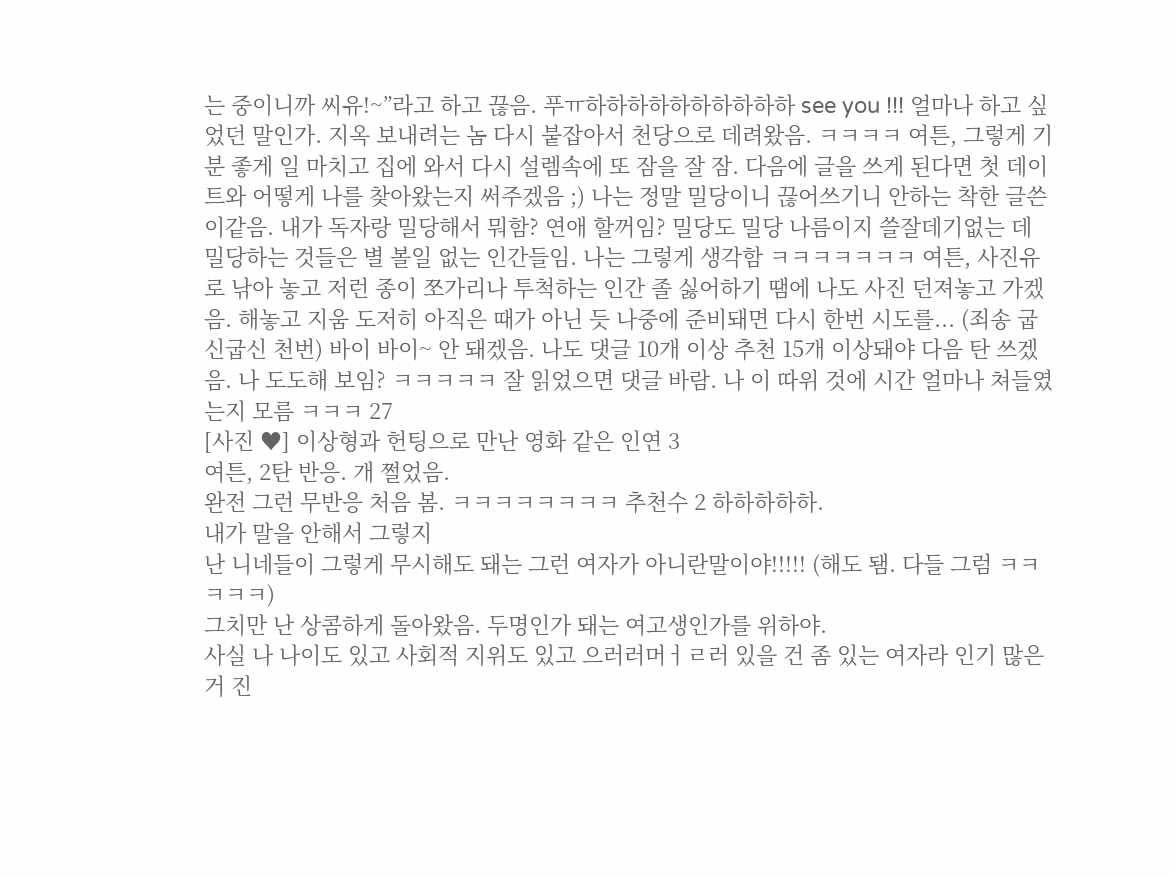는 중이니까 씨유!~”라고 하고 끊음. 푸ㅠ하하하하하하하하하하 see you !!! 얼마나 하고 싶었던 말인가. 지옥 보내려는 놈 다시 붙잡아서 천당으로 데려왔음. ㅋㅋㅋㅋ 여튼, 그렇게 기분 좋게 일 마치고 집에 와서 다시 설렘속에 또 잠을 잘 잠. 다음에 글을 쓰게 된다면 첫 데이트와 어떻게 나를 찾아왔는지 써주겠음 ;) 나는 정말 밀당이니 끊어쓰기니 안하는 착한 글쓴이같음. 내가 독자랑 밀당해서 뭐함? 연애 할꺼임? 밀당도 밀당 나름이지 쓸잘데기없는 데 밀당하는 것들은 별 볼일 없는 인간들임. 나는 그렇게 생각함 ㅋㅋㅋㅋㅋㅋㅋ 여튼, 사진유로 낚아 놓고 저런 종이 쪼가리나 투척하는 인간 졸 싫어하기 땜에 나도 사진 던져놓고 가겠음. 해놓고 지움 도저히 아직은 때가 아닌 듯 나중에 준비돼면 다시 한번 시도를... (죄송 굽신굽신 천번) 바이 바이~ 안 돼겠음. 나도 댓글 10개 이상 추천 15개 이상돼야 다음 탄 쓰겠음. 나 도도해 보임? ㅋㅋㅋㅋㅋ 잘 읽었으면 댓글 바람. 나 이 따위 것에 시간 얼마나 쳐들였는지 모름 ㅋㅋㅋ 27
[사진 ♥] 이상형과 헌팅으로 만난 영화 같은 인연 3
여튼, 2탄 반응. 개 쩔었음.
완전 그런 무반응 처음 봄. ㅋㅋㅋㅋㅋㅋㅋㅋ 추천수 2 하하하하하.
내가 말을 안해서 그렇지
난 니네들이 그렇게 무시해도 돼는 그런 여자가 아니란말이야!!!!! (해도 됌. 다들 그럼 ㅋㅋㅋㅋㅋ)
그치만 난 상콤하게 돌아왔음. 두명인가 돼는 여고생인가를 위하야.
사실 나 나이도 있고 사회적 지위도 있고 으러러머ㅓㄹ러 있을 건 좀 있는 여자라 인기 많은 거 진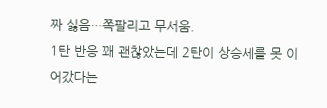짜 싫음…쪽팔리고 무서움.
1탄 반응 꽤 괜찮았는데 2탄이 상승세를 못 이어갔다는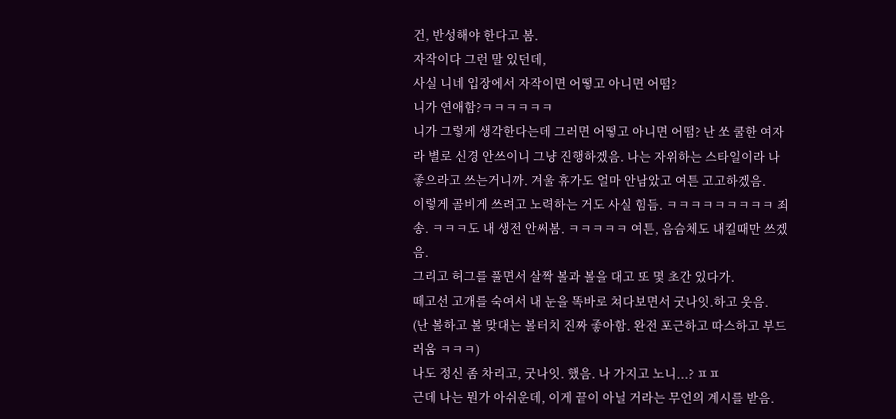건, 반성해야 한다고 봄.
자작이다 그런 말 있던데,
사실 니네 입장에서 자작이면 어떻고 아니면 어떰?
니가 연애함?ㅋㅋㅋㅋㅋㅋ
니가 그렇게 생각한다는데 그러면 어떻고 아니면 어떰? 난 쏘 쿨한 여자라 별로 신경 안쓰이니 그냥 진행하겠음. 나는 자위하는 스타일이라 나 좋으라고 쓰는거니까. 겨울 휴가도 얼마 안남았고 여튼 고고하겠음.
이렇게 골비게 쓰려고 노력하는 거도 사실 힘듬. ㅋㅋㅋㅋㅋㅋㅋㅋㅋ 죄송. ㅋㅋㅋ도 내 생전 안써봄. ㅋㅋㅋㅋㅋ 여튼, 음슴체도 내킬때만 쓰겠음.
그리고 허그를 풀면서 살짝 볼과 볼을 대고 또 몇 초간 있다가.
떼고선 고개를 숙여서 내 눈을 똑바로 쳐다보면서 굿나잇.하고 웃음.
(난 볼하고 볼 맞대는 볼터치 진짜 좋아함. 완전 포근하고 따스하고 부드러움 ㅋㅋㅋ)
나도 정신 좀 차리고, 굿나잇. 했음. 나 가지고 노니...? ㅍㅍ
근데 나는 뭔가 아쉬운데, 이게 끝이 아닐 거라는 무언의 계시를 받음.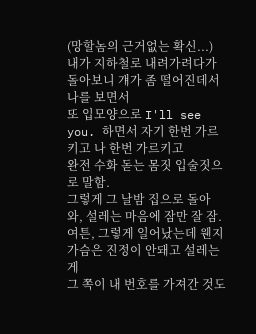(망할놈의 근거없는 확신...)
내가 지하철로 내려가려다가 돌아보니 걔가 좀 떨어진데서 나를 보면서
또 입모양으로 I'll see you. 하면서 자기 한번 가르키고 나 한번 가르키고
완전 수화 돋는 몸짓 입술짓으로 말함.
그렇게 그 날밤 집으로 돌아와, 설레는 마음에 잠만 잘 잠.
여튼, 그렇게 일어났는데 웬지 가슴은 진정이 안돼고 설레는 게
그 쪽이 내 번호를 가져간 것도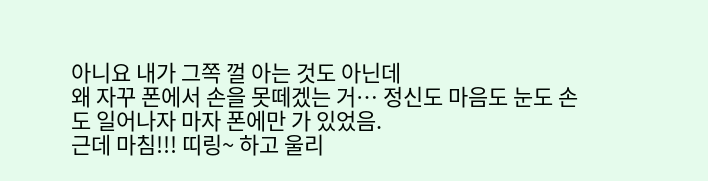아니요 내가 그쪽 껄 아는 것도 아닌데
왜 자꾸 폰에서 손을 못떼겠는 거… 정신도 마음도 눈도 손도 일어나자 마자 폰에만 가 있었음.
근데 마침!!! 띠링~ 하고 울리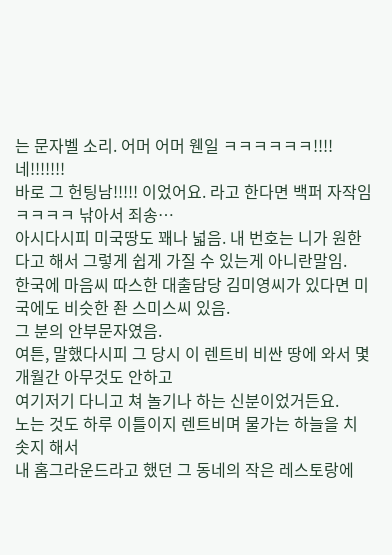는 문자벨 소리. 어머 어머 웬일 ㅋㅋㅋㅋㅋㅋ!!!!
네!!!!!!!
바로 그 헌팅남!!!!! 이었어요. 라고 한다면 백퍼 자작임 ㅋㅋㅋㅋ 낚아서 죄송…
아시다시피 미국땅도 꽤나 넓음. 내 번호는 니가 원한다고 해서 그렇게 쉽게 가질 수 있는게 아니란말임.
한국에 마음씨 따스한 대출담당 김미영씨가 있다면 미국에도 비슷한 좐 스미스씨 있음.
그 분의 안부문자였음.
여튼, 말했다시피 그 당시 이 렌트비 비싼 땅에 와서 몇 개월간 아무것도 안하고
여기저기 다니고 쳐 놀기나 하는 신분이었거든요.
노는 것도 하루 이틀이지 렌트비며 물가는 하늘을 치솟지 해서
내 홈그라운드라고 했던 그 동네의 작은 레스토랑에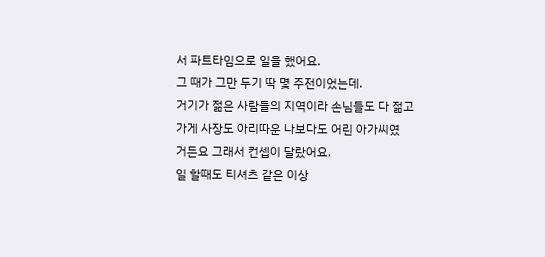서 파트타임으로 일을 했어요.
그 때가 그만 두기 딱 몇 주전이었는데.
거기가 젊은 사람들의 지역이라 손님들도 다 젊고 가게 사장도 아리따운 나보다도 어린 아가씨였
거든요 그래서 컨셉이 달랐어요.
일 할때도 티셔츠 같은 이상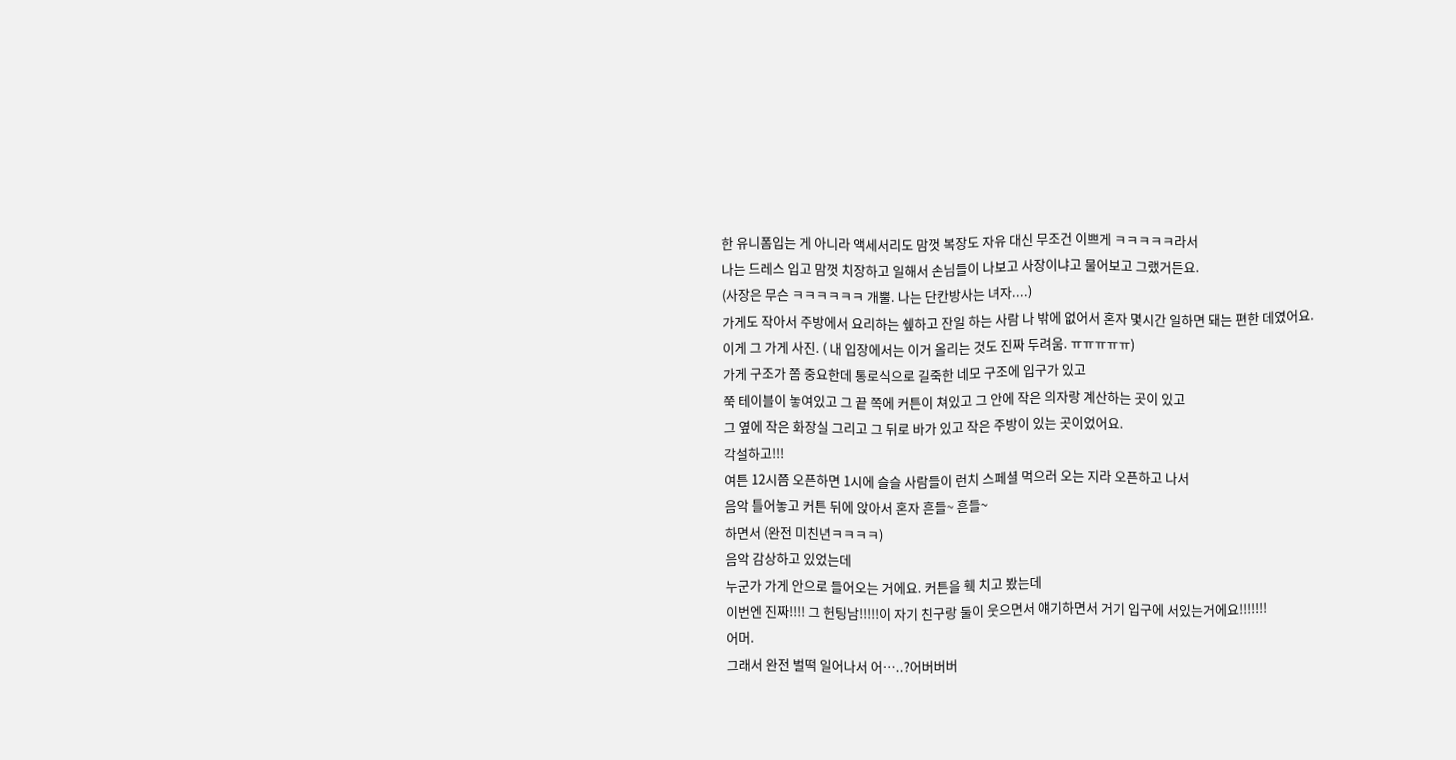한 유니폼입는 게 아니라 액세서리도 맘껏 복장도 자유 대신 무조건 이쁘게 ㅋㅋㅋㅋㅋ라서
나는 드레스 입고 맘껏 치장하고 일해서 손님들이 나보고 사장이냐고 물어보고 그랬거든요.
(사장은 무슨 ㅋㅋㅋㅋㅋㅋ 개뿔. 나는 단칸방사는 녀자....)
가게도 작아서 주방에서 요리하는 쉪하고 잔일 하는 사람 나 밖에 없어서 혼자 몇시간 일하면 돼는 편한 데였어요.
이게 그 가게 사진. ( 내 입장에서는 이거 올리는 것도 진짜 두려움. ㅠㅠㅠㅠㅠ)
가게 구조가 쫌 중요한데 통로식으로 길죽한 네모 구조에 입구가 있고
쭉 테이블이 놓여있고 그 끝 쪽에 커튼이 쳐있고 그 안에 작은 의자랑 계산하는 곳이 있고
그 옆에 작은 화장실 그리고 그 뒤로 바가 있고 작은 주방이 있는 곳이었어요.
각설하고!!!
여튼 12시쯤 오픈하면 1시에 슬슬 사람들이 런치 스페셜 먹으러 오는 지라 오픈하고 나서
음악 틀어놓고 커튼 뒤에 앉아서 혼자 흔들~ 흔들~
하면서 (완전 미친년ㅋㅋㅋㅋ)
음악 감상하고 있었는데
누군가 가게 안으로 들어오는 거에요. 커튼을 훽 치고 봤는데
이번엔 진짜!!!! 그 헌팅남!!!!!이 자기 친구랑 둘이 웃으면서 얘기하면서 거기 입구에 서있는거에요!!!!!!!
어머.
그래서 완전 벌떡 일어나서 어…..?어버버버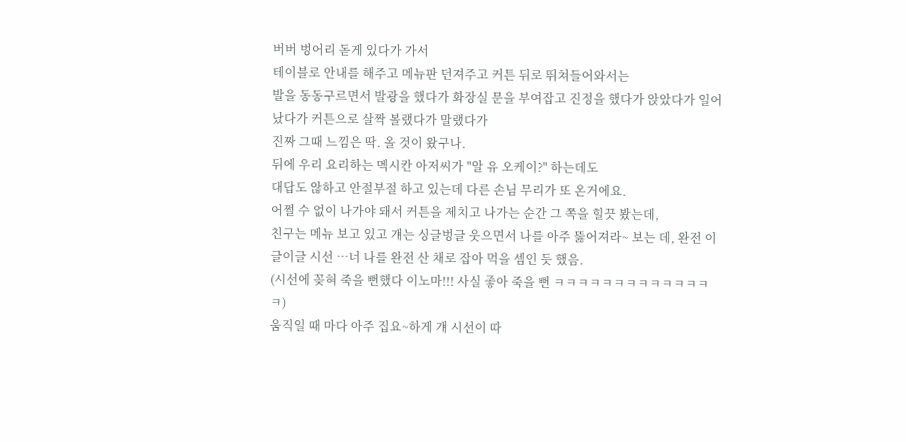버버 벙어리 돋게 있다가 가서
테이블로 안내를 해주고 메뉴판 던져주고 커튼 뒤로 뛰쳐들어와서는
발을 동동구르면서 발광을 했다가 화장실 문을 부여잡고 진정을 했다가 앉았다가 일어났다가 커튼으로 살짝 볼랬다가 말랬다가
진짜 그때 느낌은 딱. 올 것이 왔구나.
뒤에 우리 요리하는 멕시칸 아저씨가 "알 유 오케이?" 하는데도
대답도 않하고 안절부절 하고 있는데 다른 손님 무리가 또 온거에요.
어쩔 수 없이 나가야 돼서 커튼을 제치고 나가는 순간 그 쪽을 힐끗 봤는데,
친구는 메뉴 보고 있고 걔는 싱글벙글 웃으면서 나를 아주 뚫어져라~ 보는 데, 완전 이글이글 시선 …너 나를 완전 산 채로 잡아 먹을 셈인 듯 했음.
(시선에 꽂혀 죽을 뻔했다 이노마!!! 사실 좋아 죽을 뻔 ㅋㅋㅋㅋㅋㅋㅋㅋㅋㅋㅋㅋㅋㅋ)
움직일 때 마다 아주 집요~하게 걔 시선이 따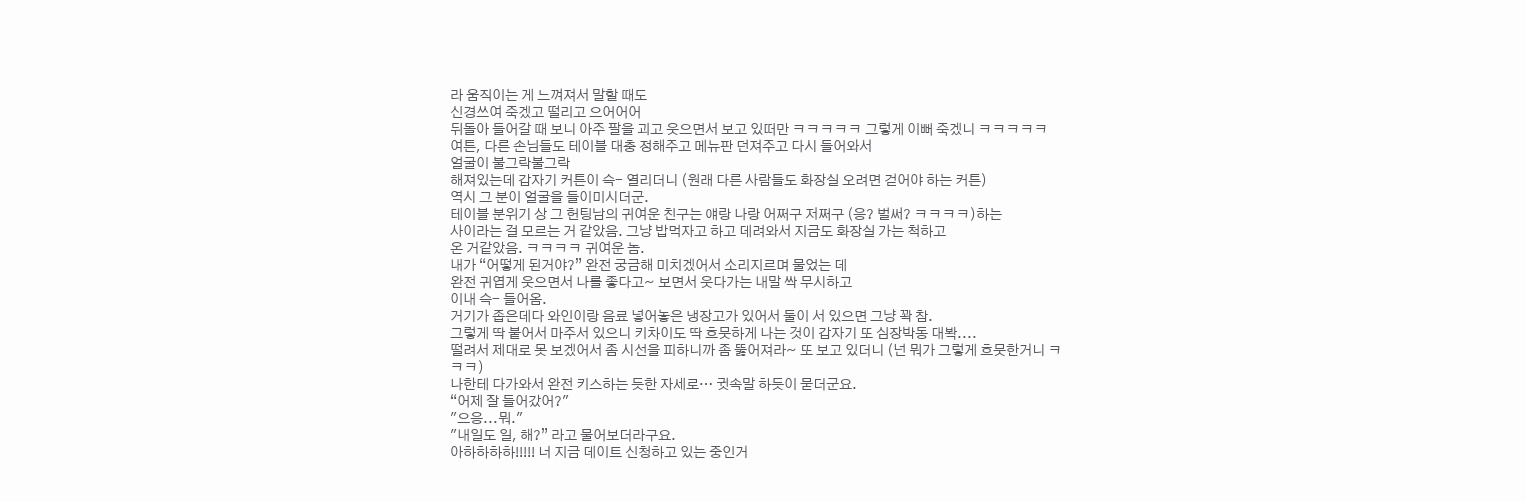라 움직이는 게 느껴져서 말할 때도
신경쓰여 죽겠고 떨리고 으어어어
뒤돌아 들어갈 때 보니 아주 팔을 괴고 웃으면서 보고 있떠만 ㅋㅋㅋㅋㅋ 그렇게 이뻐 죽겠니 ㅋㅋㅋㅋㅋ
여튼, 다른 손님들도 테이블 대충 정해주고 메뉴판 던져주고 다시 들어와서
얼굴이 불그락불그락
해져있는데 갑자기 커튼이 슥- 열리더니 (원래 다른 사람들도 화장실 오려면 걷어야 하는 커튼)
역시 그 분이 얼굴을 들이미시더군.
테이블 분위기 상 그 헌팅남의 귀여운 친구는 얘랑 나랑 어쩌구 저쩌구 (응? 벌써? ㅋㅋㅋㅋ)하는
사이라는 걸 모르는 거 같았음. 그냥 밥먹자고 하고 데려와서 지금도 화장실 가는 척하고
온 거같았음. ㅋㅋㅋㅋ 귀여운 놈.
내가 “어떻게 된거야?” 완전 궁금해 미치겠어서 소리지르며 물었는 데
완전 귀엽게 웃으면서 나를 좋다고~ 보면서 웃다가는 내말 싹 무시하고
이내 슥- 들어옴.
거기가 좁은데다 와인이랑 음료 넣어놓은 냉장고가 있어서 둘이 서 있으면 그냥 꽉 참.
그렇게 딱 붙어서 마주서 있으니 키차이도 딱 흐뭇하게 나는 것이 갑자기 또 심장박동 대봑....
떨려서 제대로 못 보겠어서 좀 시선을 피하니까 좀 뚫어져라~ 또 보고 있더니 (넌 뭐가 그렇게 흐뭇한거니 ㅋㅋㅋ)
나한테 다가와서 완전 키스하는 듯한 자세로… 귓속말 하듯이 묻더군요.
“어제 잘 들어갔어?"
"으응...뭐."
"내일도 일, 해?” 라고 물어보더라구요.
아하하하하!!!!! 너 지금 데이트 신청하고 있는 중인거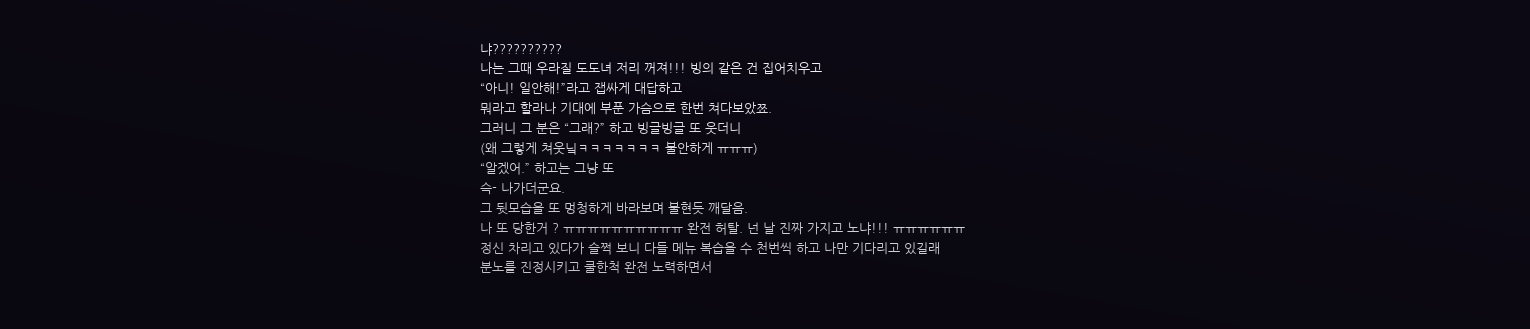냐??????????
나는 그때 우라질 도도녀 저리 꺼져!!! 빙의 같은 건 집어치우고
“아니! 일안해!”라고 잽싸게 대답하고
뭐라고 할라나 기대에 부푼 가슴으로 한번 쳐다보았쬬.
그러니 그 분은 “그래?” 하고 빙글빙글 또 웃더니
(왜 그렇게 쳐웃닠ㅋㅋㅋㅋㅋㅋㅋ 불안하게 ㅠㅠㅠ)
“알겠어.” 하고는 그냥 또
슥- 나가더군요.
그 뒷모습을 또 멍청하게 바라보며 불현듯 깨달음.
나 또 당한거 ? ㅠㅠㅠㅠㅠㅠㅠㅠㅠㅠ 완전 허탈. 넌 날 진짜 가지고 노냐!!! ㅠㅠㅠㅠㅠㅠ
정신 차리고 있다가 슬쩍 보니 다들 메뉴 복습을 수 천번씩 하고 나만 기다리고 있길래
분노를 진정시키고 쿨한척 완전 노력하면서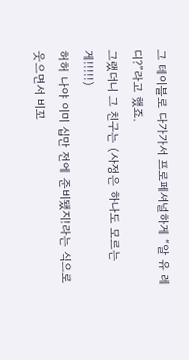그 테이블로 다가가서 프로페셔널하게 “알 유 레디?”라고 했죠.
그랬더니 그 친구는 (사정은 하나도 모르는 게!!!!!)
허허 나야 이미 십만 전에 준비됐지!라는 식으로 웃으면서 비꼬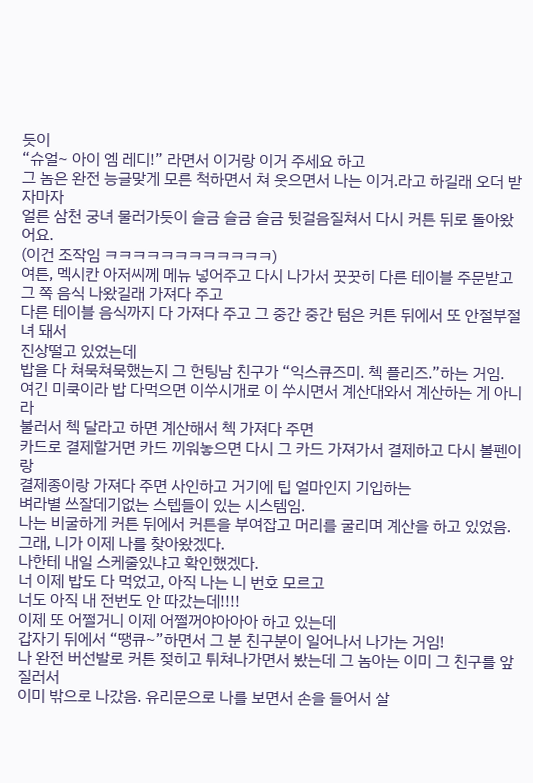듯이
“슈얼~ 아이 엠 레디!” 라면서 이거랑 이거 주세요 하고
그 놈은 완전 능글맞게 모른 척하면서 쳐 웃으면서 나는 이거.라고 하길래 오더 받자마자
얼른 삼천 궁녀 물러가듯이 슬금 슬금 슬금 뒷걸음질쳐서 다시 커튼 뒤로 돌아왔어요.
(이건 조작임 ㅋㅋㅋㅋㅋㅋㅋㅋㅋㅋㅋㅋ)
여튼, 멕시칸 아저씨께 메뉴 넣어주고 다시 나가서 꿋꿋히 다른 테이블 주문받고
그 쪽 음식 나왔길래 가져다 주고
다른 테이블 음식까지 다 가져다 주고 그 중간 중간 텀은 커튼 뒤에서 또 안절부절녀 돼서
진상떨고 있었는데
밥을 다 쳐묵쳐묵했는지 그 헌팅남 친구가 “익스큐즈미. 첵 플리즈.”하는 거임.
여긴 미쿡이라 밥 다먹으면 이쑤시개로 이 쑤시면서 계산대와서 계산하는 게 아니라
불러서 첵 달라고 하면 계산해서 첵 가져다 주면
카드로 결제할거면 카드 끼워놓으면 다시 그 카드 가져가서 결제하고 다시 볼펜이랑
결제종이랑 가져다 주면 사인하고 거기에 팁 얼마인지 기입하는
벼라별 쓰잘데기없는 스텝들이 있는 시스템임.
나는 비굴하게 커튼 뒤에서 커튼을 부여잡고 머리를 굴리며 계산을 하고 있었음.
그래, 니가 이제 나를 찾아왔겠다.
나한테 내일 스케줄있냐고 확인했겠다.
너 이제 밥도 다 먹었고, 아직 나는 니 번호 모르고
너도 아직 내 전번도 안 따갔는데!!!!
이제 또 어쩔거니 이제 어쩔꺼야아아아 하고 있는데
갑자기 뒤에서 “땡큐~”하면서 그 분 친구분이 일어나서 나가는 거임!
나 완전 버선발로 커튼 젖히고 튀쳐나가면서 봤는데 그 놈아는 이미 그 친구를 앞질러서
이미 밖으로 나갔음. 유리문으로 나를 보면서 손을 들어서 살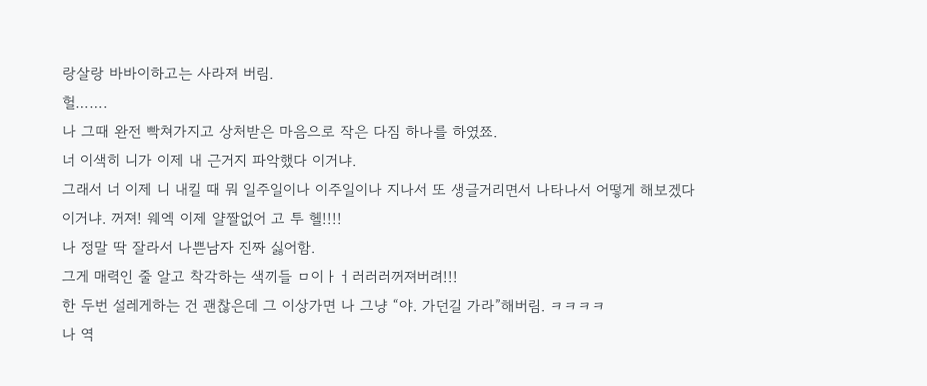랑살랑 바바이하고는 사라져 버림.
헐…….
나 그때 완전 빡쳐가지고 상처받은 마음으로 작은 다짐 하나를 하였쬬.
너 이색히 니가 이제 내 근거지 파악했다 이거냐.
그래서 너 이제 니 내킬 때 뭐 일주일이나 이주일이나 지나서 또 생글거리면서 나타나서 어떻게 해보겠다 이거냐. 꺼져! 웨엑 이제 얄짤없어 고 투 헬!!!!
나 정말 딱 잘라서 나쁜남자 진짜 싫어함.
그게 매력인 줄 알고 착각하는 색끼들 ㅁ이ㅏㅓ러러러꺼져버려!!!
한 두번 설레게하는 건 괜찮은데 그 이상가면 나 그냥 “야. 가던길 가라”해버림. ㅋㅋㅋㅋ
나 역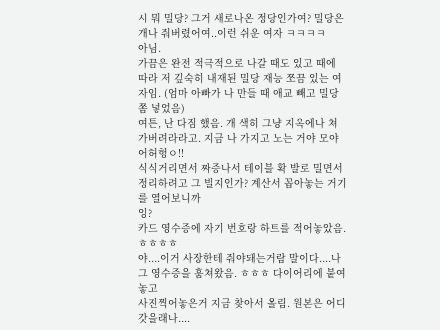시 뭐 밀당? 그거 새로나온 정당인가여? 밀당은 개나 줘버렸어여..이런 쉬운 여자 ㅋㅋㅋㅋ
아님.
가끔은 완전 적극적으로 나갈 때도 있고 때에 따라 저 깊숙히 내재된 밀당 재능 쪼끔 있는 여자임. (엄마 아빠가 나 만들 때 애교 빼고 밀당 쫌 넣었음)
여튼, 난 다짐 했음. 개 색히 그냥 지옥에나 쳐 가버려라라고. 지금 나 가지고 노는 거야 모야
어허헝ㅇ!!
식식거리면서 짜증나서 테이블 확 발로 밀면서 정리하려고 그 빌지인가? 계산서 꼽아놓는 거기를 열어보니까
잉?
카드 영수증에 자기 번호랑 하트를 적어놓았음. ㅎㅎㅎㅎ
야....이거 사장한테 줘야돼는거람 말이다....나 그 영수증을 훔쳐왔음. ㅎㅎㅎ 다이어리에 붙여놓고
사진찍어놓은거 지금 찾아서 올림. 원본은 어디갓을래나....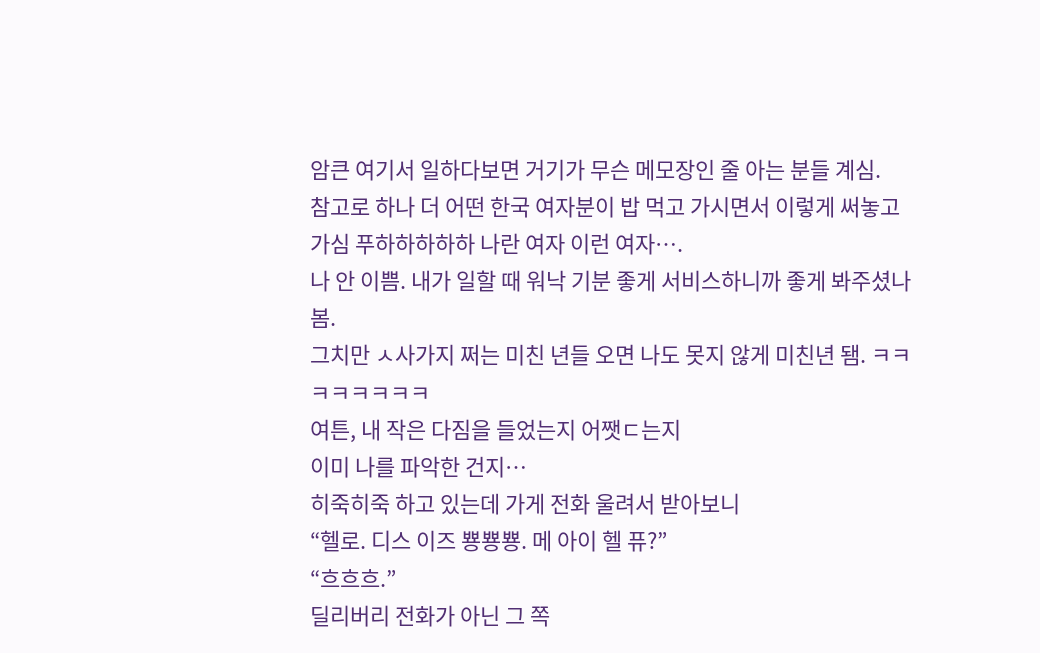암큰 여기서 일하다보면 거기가 무슨 메모장인 줄 아는 분들 계심.
참고로 하나 더 어떤 한국 여자분이 밥 먹고 가시면서 이렇게 써놓고 가심 푸하하하하하 나란 여자 이런 여자….
나 안 이쁨. 내가 일할 때 워낙 기분 좋게 서비스하니까 좋게 봐주셨나봄.
그치만 ㅅ사가지 쩌는 미친 년들 오면 나도 못지 않게 미친년 됌. ㅋㅋㅋㅋㅋㅋㅋㅋ
여튼, 내 작은 다짐을 들었는지 어쨋ㄷ는지
이미 나를 파악한 건지…
히죽히죽 하고 있는데 가게 전화 울려서 받아보니
“헬로. 디스 이즈 뿅뿅뿅. 메 아이 헬 퓨?”
“흐흐흐.”
딜리버리 전화가 아닌 그 쪽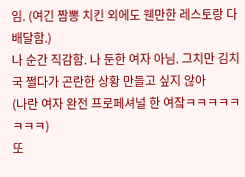임. (여긴 짬뽕 치킨 외에도 웬만한 레스토랑 다 배달함.)
나 순간 직감함. 나 둔한 여자 아님. 그치만 김치국 쩔다가 곤란한 상황 만들고 싶지 않아
(나란 여자 완전 프로페셔널 한 여잨ㅋㅋㅋㅋㅋㅋㅋㅋ)
또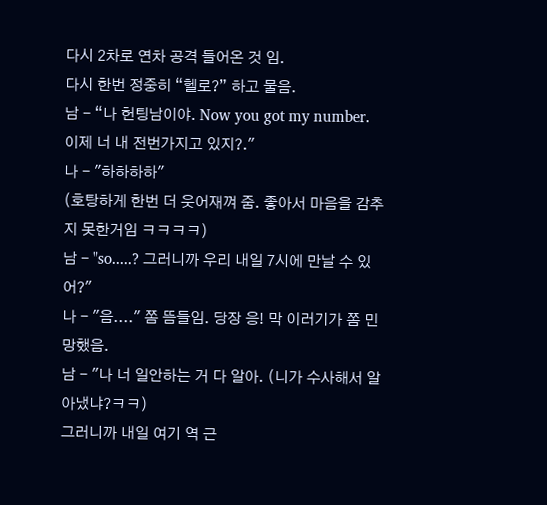다시 2차로 연차 공격 들어온 것 임.
다시 한번 정중히 “헬로?” 하고 물음.
남 - “나 헌팅남이야. Now you got my number. 이제 너 내 전번가지고 있지?."
나 - "하하하하"
(호탕하게 한번 더 웃어재껴 줌. 좋아서 마음을 감추지 못한거임 ㅋㅋㅋㅋ)
남 - "so.....? 그러니까 우리 내일 7시에 만날 수 있어?"
나 - "음...." 쫌 뜸들임. 당장 응! 막 이러기가 쫌 민망했음.
남 - "나 너 일안하는 거 다 알아. (니가 수사해서 알아냈냐?ㅋㅋ)
그러니까 내일 여기 역 근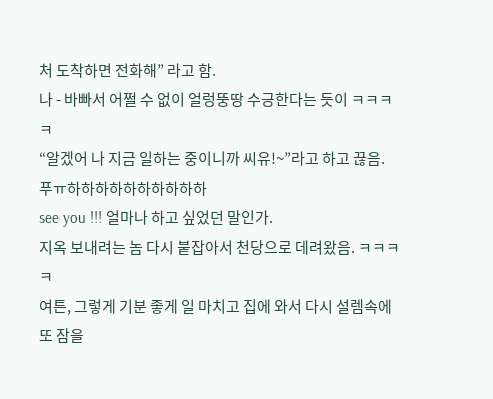처 도착하면 전화해” 라고 함.
나 - 바빠서 어쩔 수 없이 얼렁뚱땅 수긍한다는 듯이 ㅋㅋㅋㅋ
“알겠어 나 지금 일하는 중이니까 씨유!~”라고 하고 끊음.
푸ㅠ하하하하하하하하하하
see you !!! 얼마나 하고 싶었던 말인가.
지옥 보내려는 놈 다시 붙잡아서 천당으로 데려왔음. ㅋㅋㅋㅋ
여튼, 그렇게 기분 좋게 일 마치고 집에 와서 다시 설렘속에 또 잠을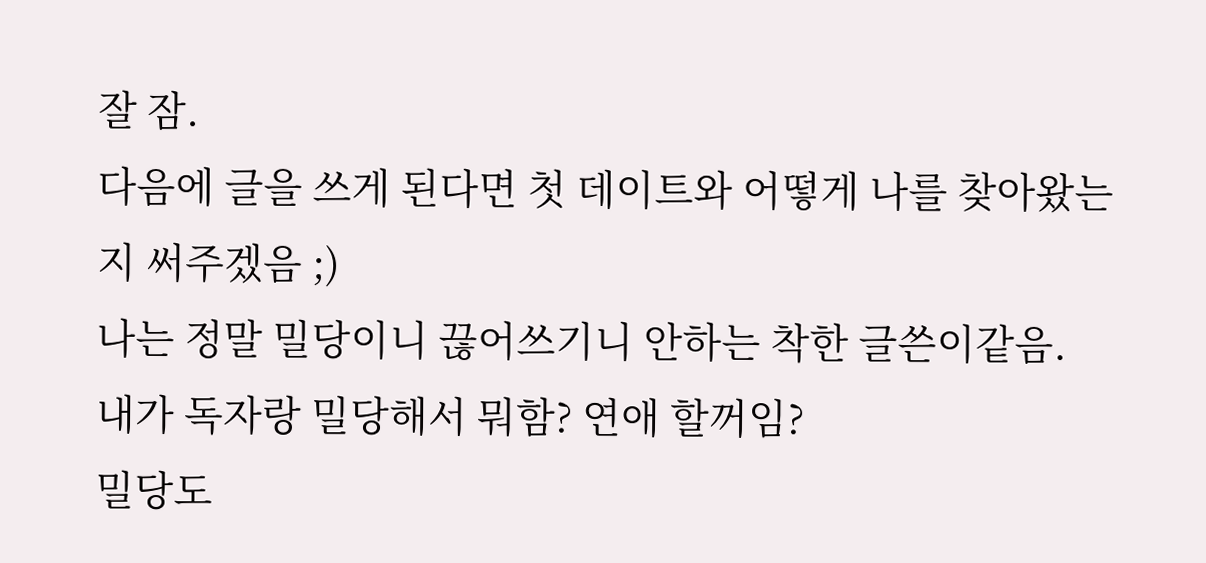잘 잠.
다음에 글을 쓰게 된다면 첫 데이트와 어떻게 나를 찾아왔는지 써주겠음 ;)
나는 정말 밀당이니 끊어쓰기니 안하는 착한 글쓴이같음.
내가 독자랑 밀당해서 뭐함? 연애 할꺼임?
밀당도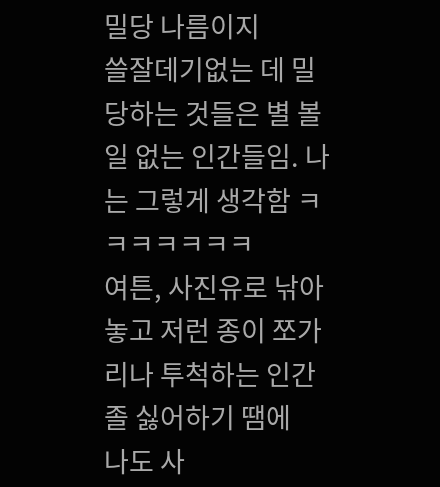밀당 나름이지
쓸잘데기없는 데 밀당하는 것들은 별 볼일 없는 인간들임. 나는 그렇게 생각함 ㅋㅋㅋㅋㅋㅋㅋ
여튼, 사진유로 낚아 놓고 저런 종이 쪼가리나 투척하는 인간 졸 싫어하기 땜에
나도 사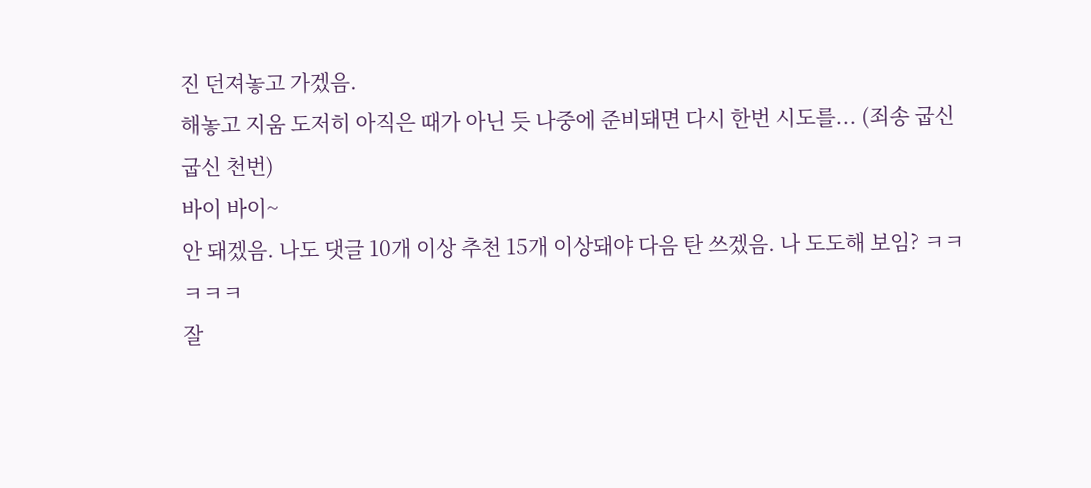진 던져놓고 가겠음.
해놓고 지움 도저히 아직은 때가 아닌 듯 나중에 준비돼면 다시 한번 시도를... (죄송 굽신굽신 천번)
바이 바이~
안 돼겠음. 나도 댓글 10개 이상 추천 15개 이상돼야 다음 탄 쓰겠음. 나 도도해 보임? ㅋㅋㅋㅋㅋ
잘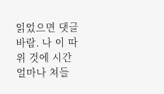읽었으면 댓글 바람. 나 이 따위 것에 시간 얼마나 쳐들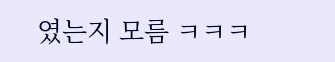였는지 모름 ㅋㅋㅋ